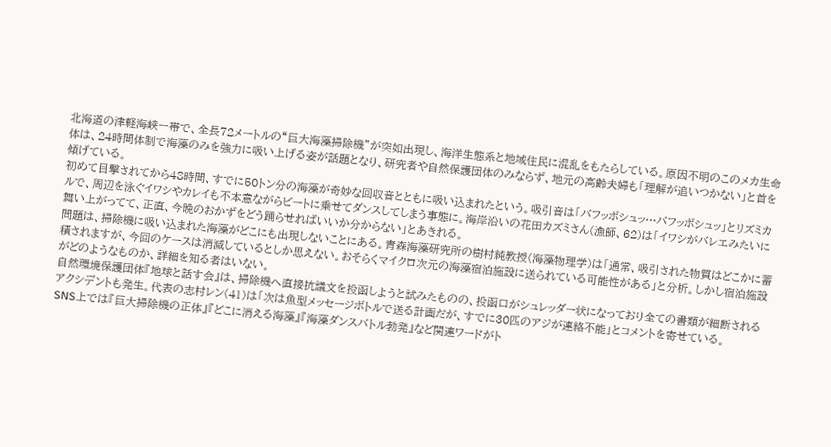北海道の津軽海峡一帯で、全長72メートルの“巨大海藻掃除機”が突如出現し、海洋生態系と地域住民に混乱をもたらしている。原因不明のこのメカ生命体は、24時間体制で海藻のみを強力に吸い上げる姿が話題となり、研究者や自然保護団体のみならず、地元の高齢夫婦も「理解が追いつかない」と首を傾げている。
初めて目撃されてから48時間、すでに50トン分の海藻が奇妙な回収音とともに吸い込まれたという。吸引音は「バフッボシュッ…バフッボシュッ」とリズミカルで、周辺を泳ぐイワシやカレイも不本意ながらビートに乗せてダンスしてしまう事態に。海岸沿いの花田カズミさん(漁師、62)は「イワシがバレエみたいに舞い上がってて、正直、今晩のおかずをどう踊らせればいいか分からない」とあきれる。
問題は、掃除機に吸い込まれた海藻がどこにも出現しないことにある。青森海藻研究所の樹村純教授(海藻物理学)は「通常、吸引された物質はどこかに蓄積されますが、今回のケースは消滅しているとしか思えない。おそらくマイクロ次元の海藻宿泊施設に送られている可能性がある」と分析。しかし宿泊施設がどのようなものか、詳細を知る者はいない。
自然環境保護団体『地球と話す会』は、掃除機へ直接抗議文を投函しようと試みたものの、投函口がシュレッダー状になっており全ての書類が細断されるアクシデントも発生。代表の志村レン(41)は「次は魚型メッセージボトルで送る計画だが、すでに30匹のアジが連絡不能」とコメントを寄せている。
SNS上では『巨大掃除機の正体』『どこに消える海藻』『海藻ダンスバトル勃発』など関連ワードがト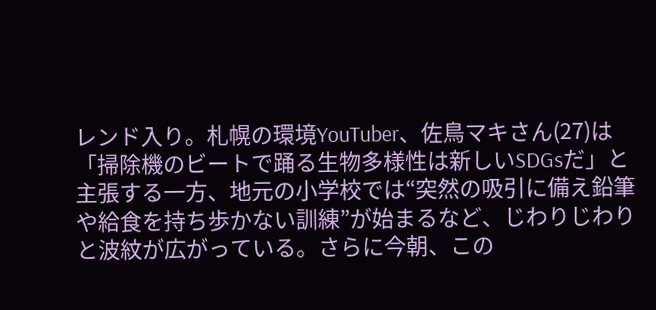レンド入り。札幌の環境YouTuber、佐鳥マキさん(27)は「掃除機のビートで踊る生物多様性は新しいSDGsだ」と主張する一方、地元の小学校では“突然の吸引に備え鉛筆や給食を持ち歩かない訓練”が始まるなど、じわりじわりと波紋が広がっている。さらに今朝、この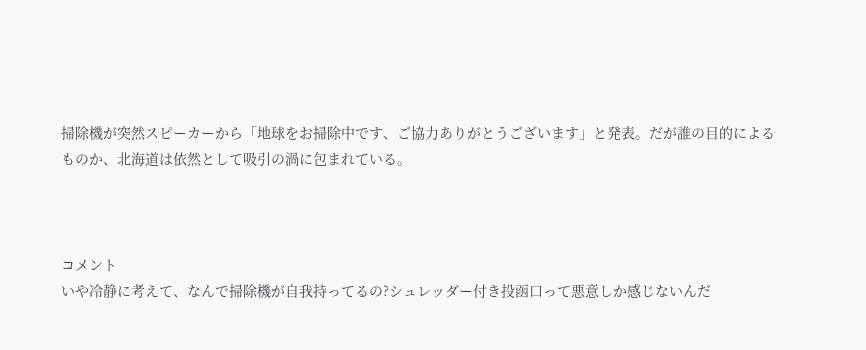掃除機が突然スピーカーから「地球をお掃除中です、ご協力ありがとうございます」と発表。だが誰の目的によるものか、北海道は依然として吸引の渦に包まれている。



コメント
いや冷静に考えて、なんで掃除機が自我持ってるの?シュレッダー付き投函口って悪意しか感じないんだ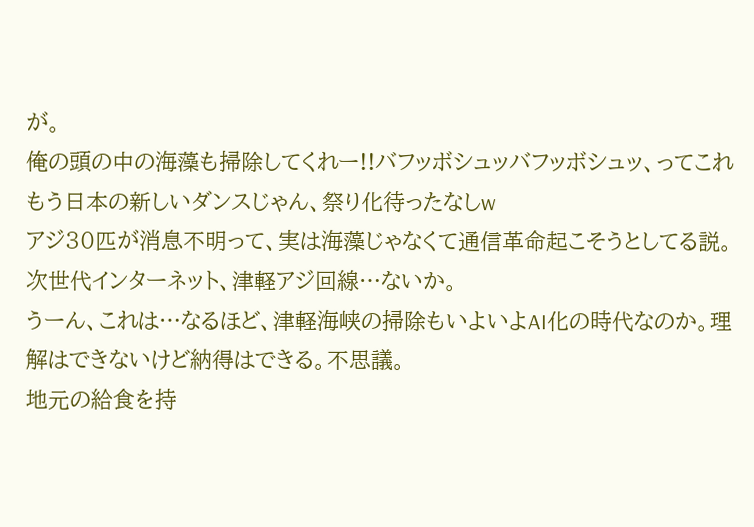が。
俺の頭の中の海藻も掃除してくれー!!バフッボシュッバフッボシュッ、ってこれもう日本の新しいダンスじゃん、祭り化待ったなしw
アジ30匹が消息不明って、実は海藻じゃなくて通信革命起こそうとしてる説。次世代インターネット、津軽アジ回線…ないか。
うーん、これは…なるほど、津軽海峡の掃除もいよいよAI化の時代なのか。理解はできないけど納得はできる。不思議。
地元の給食を持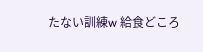たない訓練w 給食どころ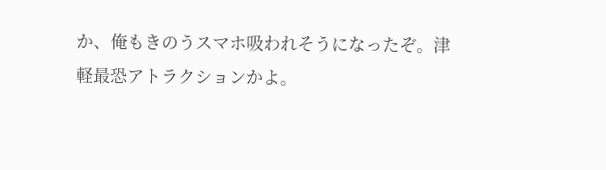か、俺もきのうスマホ吸われそうになったぞ。津軽最恐アトラクションかよ。